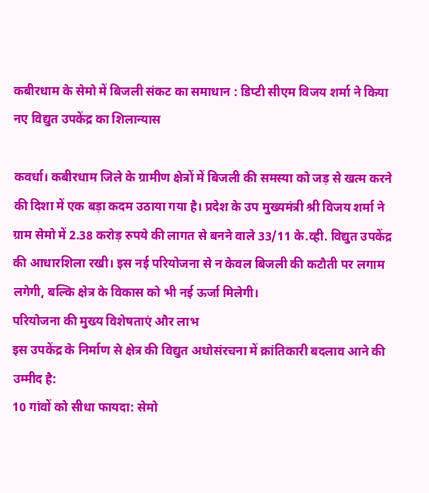कबीरधाम के सेमो में बिजली संकट का समाधान : डिप्टी सीएम विजय शर्मा ने किया नए विद्युत उपकेंद्र का शिलान्यास

कवर्धा। कबीरधाम जिले के ग्रामीण क्षेत्रों में बिजली की समस्या को जड़ से खत्म करने की दिशा में एक बड़ा कदम उठाया गया है। प्रदेश के उप मुख्यमंत्री श्री विजय शर्मा ने ग्राम सेमो में 2.38 करोड़ रुपये की लागत से बनने वाले 33/11 के.व्ही. विद्युत उपकेंद्र की आधारशिला रखी। इस नई परियोजना से न केवल बिजली की कटौती पर लगाम लगेगी, बल्कि क्षेत्र के विकास को भी नई ऊर्जा मिलेगी।
परियोजना की मुख्य विशेषताएं और लाभ
इस उपकेंद्र के निर्माण से क्षेत्र की विद्युत अधोसंरचना में क्रांतिकारी बदलाव आने की उम्मीद है:
10 गांवों को सीधा फायदा: सेमो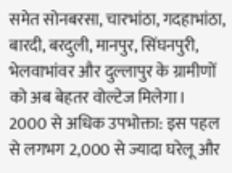समेत सोनबरसा, चारभांठा, गदहाभांठा, बारदी, बरदुली, मानपुर, सिंघनपुरी, भेलवाभांवर और दुल्लापुर के ग्रामीणों को अब बेहतर वोल्टेज मिलेगा।
2000 से अधिक उपभोक्ता: इस पहल से लगभग 2,000 से ज्यादा घरेलू और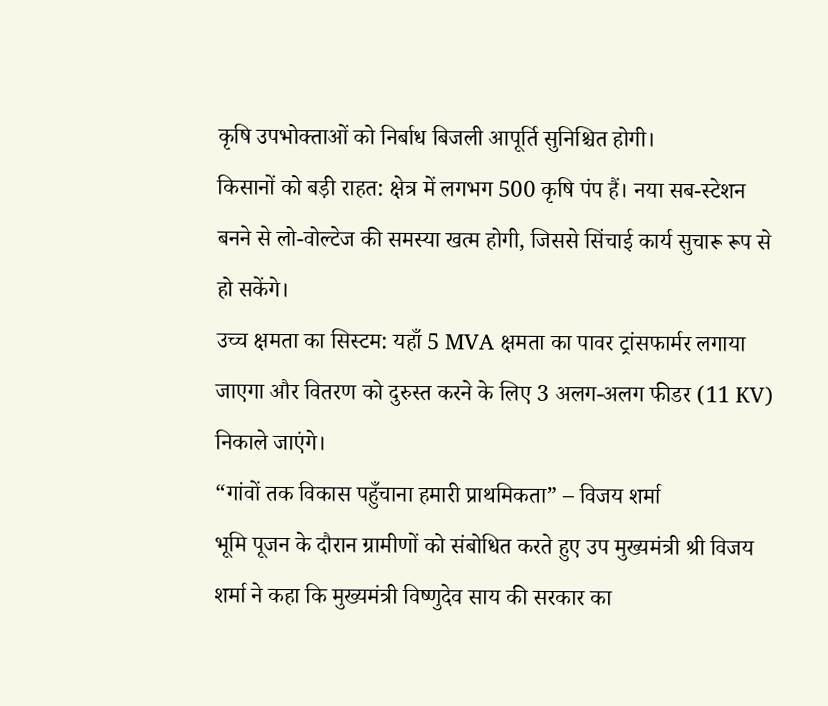कृषि उपभोक्ताओं को निर्बाध बिजली आपूर्ति सुनिश्चित होगी।
किसानों को बड़ी राहत: क्षेत्र में लगभग 500 कृषि पंप हैं। नया सब-स्टेशन बनने से लो-वोल्टेज की समस्या खत्म होगी, जिससे सिंचाई कार्य सुचारू रूप से हो सकेंगे।
उच्च क्षमता का सिस्टम: यहाँ 5 MVA क्षमता का पावर ट्रांसफार्मर लगाया जाएगा और वितरण को दुरुस्त करने के लिए 3 अलग-अलग फीडर (11 KV) निकाले जाएंगे।
“गांवों तक विकास पहुँचाना हमारी प्राथमिकता” – विजय शर्मा
भूमि पूजन के दौरान ग्रामीणों को संबोधित करते हुए उप मुख्यमंत्री श्री विजय शर्मा ने कहा कि मुख्यमंत्री विष्णुदेव साय की सरकार का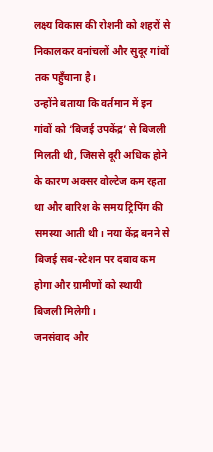लक्ष्य विकास की रोशनी को शहरों से निकालकर वनांचलों और सुदूर गांवों तक पहुँचाना है।
उन्होंने बताया कि वर्तमान में इन गांवों को ‘बिजई उपकेंद्र’ से बिजली मिलती थी, जिससे दूरी अधिक होने के कारण अक्सर वोल्टेज कम रहता था और बारिश के समय ट्रिपिंग की समस्या आती थी। नया केंद्र बनने से बिजई सब-स्टेशन पर दबाव कम होगा और ग्रामीणों को स्थायी बिजली मिलेगी।
जनसंवाद और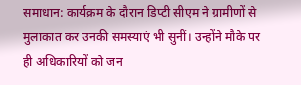समाधान: कार्यक्रम के दौरान डिप्टी सीएम ने ग्रामीणों से मुलाकात कर उनकी समस्याएं भी सुनीं। उन्होंने मौके पर ही अधिकारियों को जन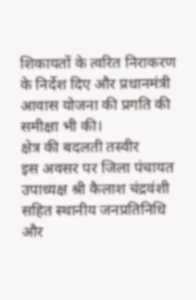शिकायतों के त्वरित निराकरण के निर्देश दिए और प्रधानमंत्री आवास योजना की प्रगति की समीक्षा भी की।
क्षेत्र की बदलती तस्वीर
इस अवसर पर जिला पंचायत उपाध्यक्ष श्री कैलाश चंद्रवंशी सहित स्थानीय जनप्रतिनिधि और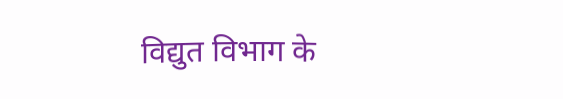विद्युत विभाग के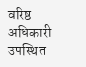वरिष्ठ अधिकारी उपस्थित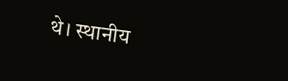थे। स्थानीय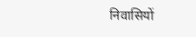निवासियों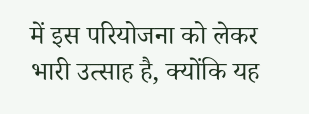में इस परियोजना को लेकर भारी उत्साह है, क्योंकि यह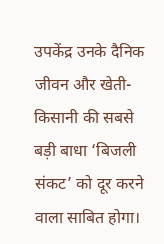उपकेंद्र उनके दैनिक जीवन और खेती-किसानी की सबसे बड़ी बाधा ‘बिजली संकट’ को दूर करने वाला साबित होगा।